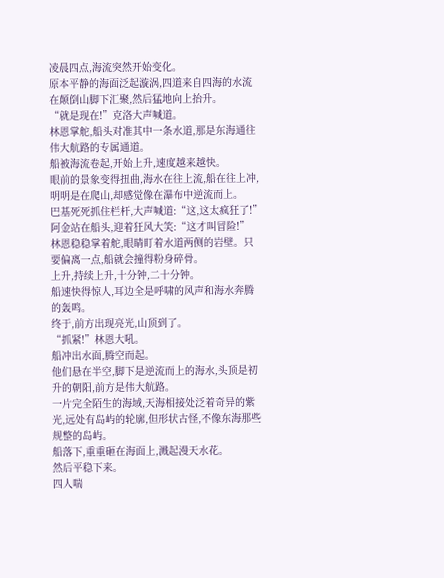凌晨四点,海流突然开始变化。
原本平静的海面泛起漩涡,四道来自四海的水流在颠倒山脚下汇聚,然后猛地向上抬升。
“就是现在!”克洛大声喊道。
林恩掌舵,船头对准其中一条水道,那是东海通往伟大航路的专属通道。
船被海流卷起,开始上升,速度越来越快。
眼前的景象变得扭曲,海水在往上流,船在往上冲,明明是在爬山,却感觉像在瀑布中逆流而上。
巴基死死抓住栏杆,大声喊道:“这,这太疯狂了!”
阿金站在船头,迎着狂风大笑:“这才叫冒险!”
林恩稳稳掌着舵,眼睛盯着水道两侧的岩壁。只要偏离一点,船就会撞得粉身碎骨。
上升,持续上升,十分钟,二十分钟。
船速快得惊人,耳边全是呼啸的风声和海水奔腾的轰鸣。
终于,前方出现亮光,山顶到了。
“抓紧!”林恩大吼。
船冲出水面,腾空而起。
他们悬在半空,脚下是逆流而上的海水,头顶是初升的朝阳,前方是伟大航路。
一片完全陌生的海域,天海相接处泛着奇异的紫光,远处有岛屿的轮廓,但形状古怪,不像东海那些规整的岛屿。
船落下,重重砸在海面上,溅起漫天水花。
然后平稳下来。
四人喘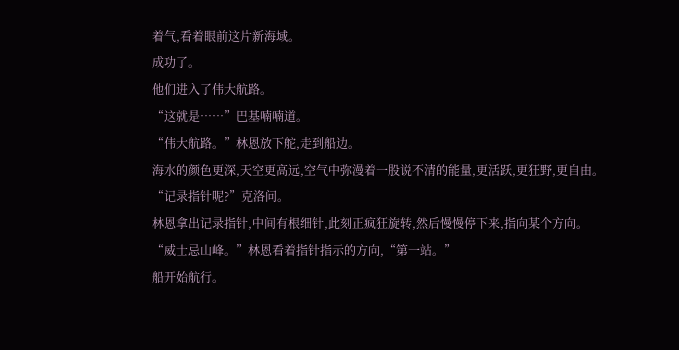着气,看着眼前这片新海域。
成功了。
他们进入了伟大航路。
“这就是……”巴基喃喃道。
“伟大航路。”林恩放下舵,走到船边。
海水的颜色更深,天空更高远,空气中弥漫着一股说不清的能量,更活跃,更狂野,更自由。
“记录指针呢?”克洛问。
林恩拿出记录指针,中间有根细针,此刻正疯狂旋转,然后慢慢停下来,指向某个方向。
“威士忌山峰。”林恩看着指针指示的方向,“第一站。”
船开始航行。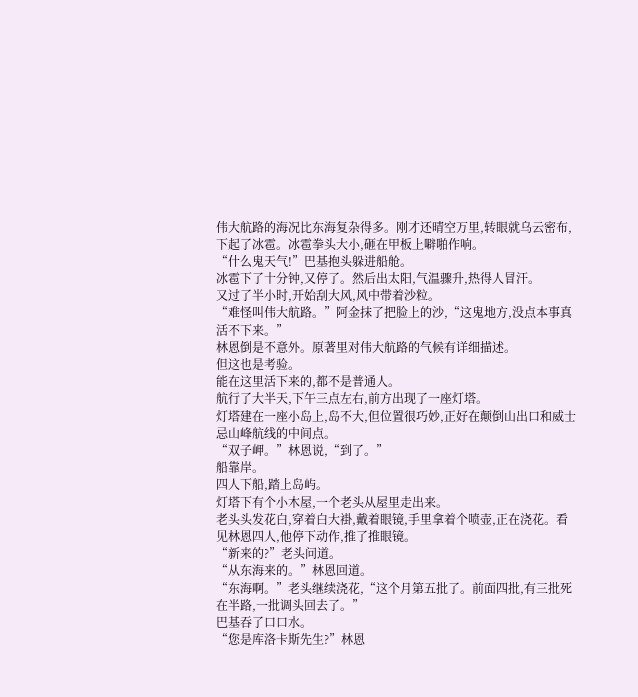伟大航路的海况比东海复杂得多。刚才还晴空万里,转眼就乌云密布,下起了冰雹。冰雹拳头大小,砸在甲板上噼啪作响。
“什么鬼天气!”巴基抱头躲进船舱。
冰雹下了十分钟,又停了。然后出太阳,气温骤升,热得人冒汗。
又过了半小时,开始刮大风,风中带着沙粒。
“难怪叫伟大航路。”阿金抹了把脸上的沙,“这鬼地方,没点本事真活不下来。”
林恩倒是不意外。原著里对伟大航路的气候有详细描述。
但这也是考验。
能在这里活下来的,都不是普通人。
航行了大半天,下午三点左右,前方出现了一座灯塔。
灯塔建在一座小岛上,岛不大,但位置很巧妙,正好在颠倒山出口和威士忌山峰航线的中间点。
“双子岬。”林恩说,“到了。”
船靠岸。
四人下船,踏上岛屿。
灯塔下有个小木屋,一个老头从屋里走出来。
老头头发花白,穿着白大褂,戴着眼镜,手里拿着个喷壶,正在浇花。看见林恩四人,他停下动作,推了推眼镜。
“新来的?”老头问道。
“从东海来的。”林恩回道。
“东海啊。”老头继续浇花,“这个月第五批了。前面四批,有三批死在半路,一批调头回去了。”
巴基吞了口口水。
“您是库洛卡斯先生?”林恩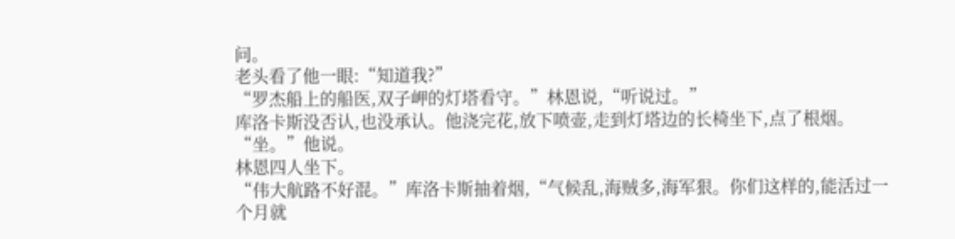问。
老头看了他一眼:“知道我?”
“罗杰船上的船医,双子岬的灯塔看守。”林恩说,“听说过。”
库洛卡斯没否认,也没承认。他浇完花,放下喷壶,走到灯塔边的长椅坐下,点了根烟。
“坐。”他说。
林恩四人坐下。
“伟大航路不好混。”库洛卡斯抽着烟,“气候乱,海贼多,海军狠。你们这样的,能活过一个月就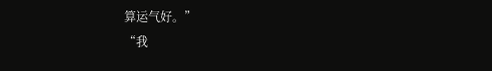算运气好。”
“我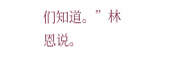们知道。”林恩说。